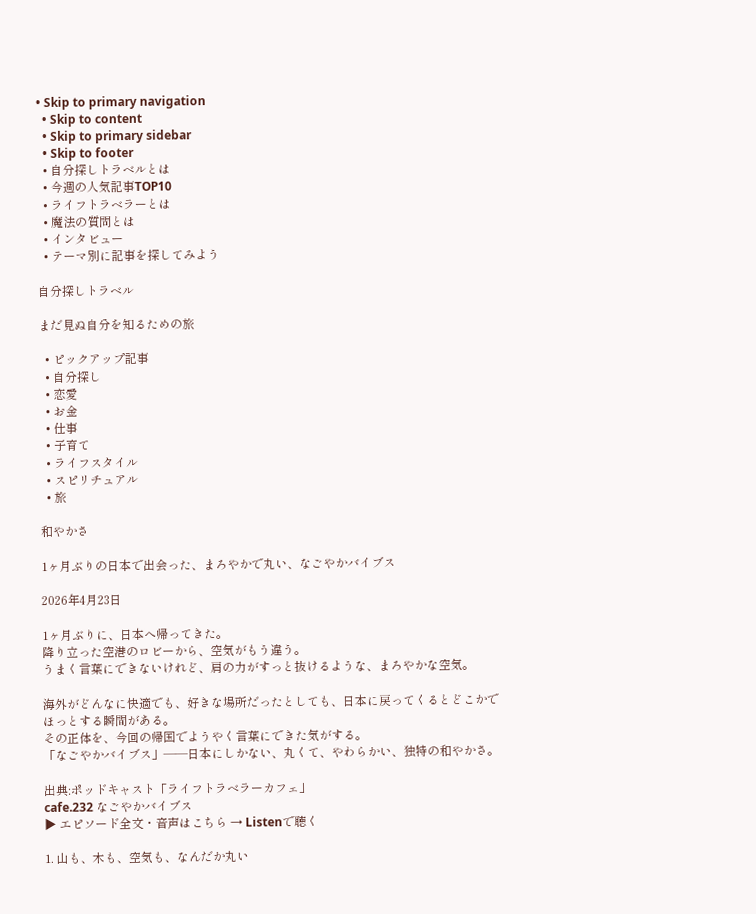• Skip to primary navigation
  • Skip to content
  • Skip to primary sidebar
  • Skip to footer
  • 自分探しトラベルとは
  • 今週の人気記事TOP10
  • ライフトラベラーとは
  • 魔法の質問とは
  • インタビュー
  • テーマ別に記事を探してみよう

自分探しトラベル

まだ見ぬ自分を知るための旅

  • ピックアップ記事
  • 自分探し
  • 恋愛
  • お金
  • 仕事
  • 子育て
  • ライフスタイル
  • スピリチュアル
  • 旅

和やかさ

1ヶ月ぶりの日本で出会った、まろやかで丸い、なごやかバイブス

2026年4月23日

1ヶ月ぶりに、日本へ帰ってきた。
降り立った空港のロビーから、空気がもう違う。
うまく言葉にできないけれど、肩の力がすっと抜けるような、まろやかな空気。

海外がどんなに快適でも、好きな場所だったとしても、日本に戻ってくるとどこかでほっとする瞬間がある。
その正体を、今回の帰国でようやく言葉にできた気がする。
「なごやかバイブス」——日本にしかない、丸くて、やわらかい、独特の和やかさ。

出典:ポッドキャスト「ライフトラベラーカフェ」
cafe.232 なごやかバイブス
▶ エピソード全文・音声はこちら → Listenで聴く

1. 山も、木も、空気も、なんだか丸い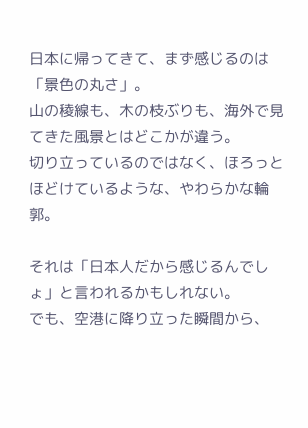日本に帰ってきて、まず感じるのは「景色の丸さ」。
山の稜線も、木の枝ぶりも、海外で見てきた風景とはどこかが違う。
切り立っているのではなく、ほろっとほどけているような、やわらかな輪郭。

それは「日本人だから感じるんでしょ」と言われるかもしれない。
でも、空港に降り立った瞬間から、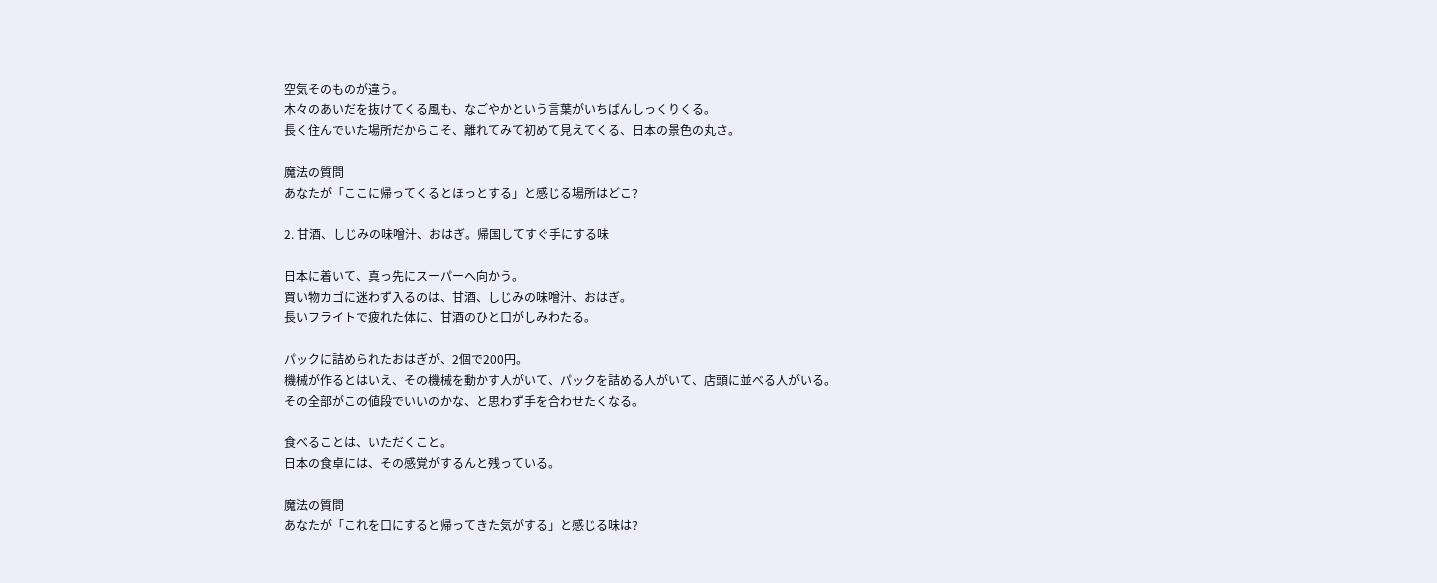空気そのものが違う。
木々のあいだを抜けてくる風も、なごやかという言葉がいちばんしっくりくる。
長く住んでいた場所だからこそ、離れてみて初めて見えてくる、日本の景色の丸さ。

魔法の質問
あなたが「ここに帰ってくるとほっとする」と感じる場所はどこ?

2. 甘酒、しじみの味噌汁、おはぎ。帰国してすぐ手にする味

日本に着いて、真っ先にスーパーへ向かう。
買い物カゴに迷わず入るのは、甘酒、しじみの味噌汁、おはぎ。
長いフライトで疲れた体に、甘酒のひと口がしみわたる。

パックに詰められたおはぎが、2個で200円。
機械が作るとはいえ、その機械を動かす人がいて、パックを詰める人がいて、店頭に並べる人がいる。
その全部がこの値段でいいのかな、と思わず手を合わせたくなる。

食べることは、いただくこと。
日本の食卓には、その感覚がするんと残っている。

魔法の質問
あなたが「これを口にすると帰ってきた気がする」と感じる味は?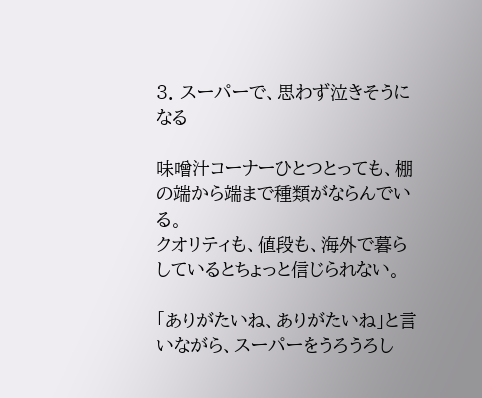3. スーパーで、思わず泣きそうになる

味噌汁コーナーひとつとっても、棚の端から端まで種類がならんでいる。
クオリティも、値段も、海外で暮らしているとちょっと信じられない。

「ありがたいね、ありがたいね」と言いながら、スーパーをうろうろし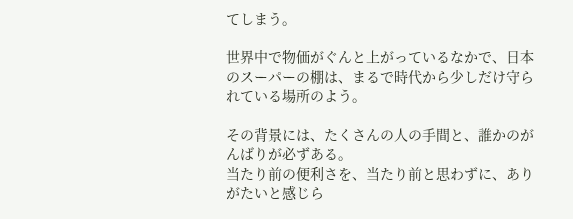てしまう。

世界中で物価がぐんと上がっているなかで、日本のスーパーの棚は、まるで時代から少しだけ守られている場所のよう。

その背景には、たくさんの人の手間と、誰かのがんばりが必ずある。
当たり前の便利さを、当たり前と思わずに、ありがたいと感じら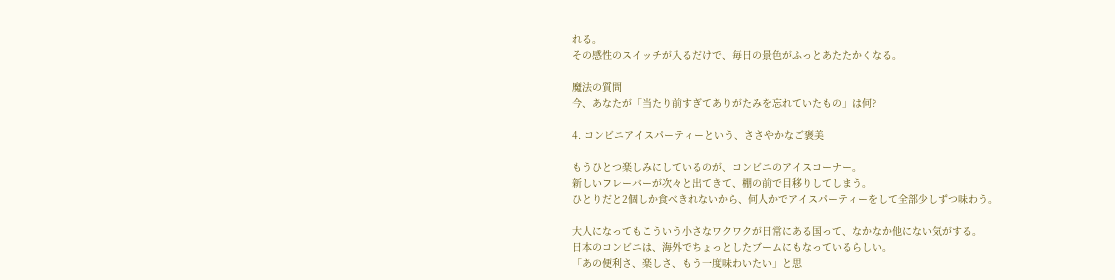れる。
その感性のスイッチが入るだけで、毎日の景色がふっとあたたかくなる。

魔法の質問
今、あなたが「当たり前すぎてありがたみを忘れていたもの」は何?

4. コンビニアイスパーティーという、ささやかなご褒美

もうひとつ楽しみにしているのが、コンビニのアイスコーナー。
新しいフレーバーが次々と出てきて、棚の前で目移りしてしまう。
ひとりだと2個しか食べきれないから、何人かでアイスパーティーをして全部少しずつ味わう。

大人になってもこういう小さなワクワクが日常にある国って、なかなか他にない気がする。
日本のコンビニは、海外でちょっとしたブームにもなっているらしい。
「あの便利さ、楽しさ、もう一度味わいたい」と思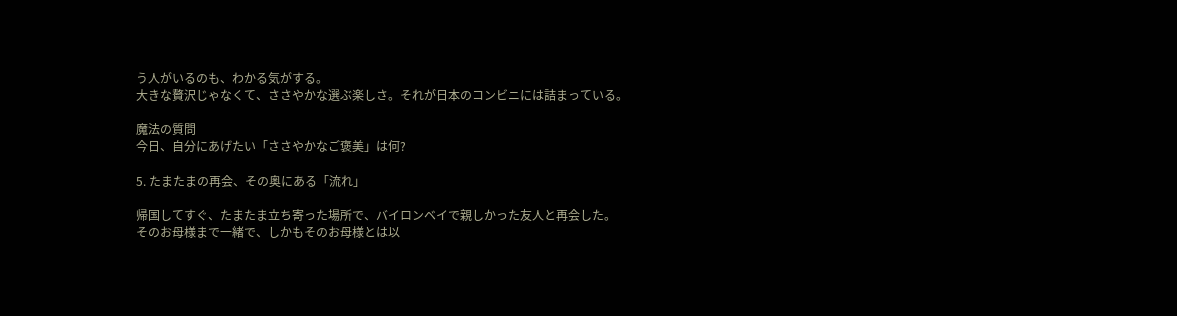う人がいるのも、わかる気がする。
大きな贅沢じゃなくて、ささやかな選ぶ楽しさ。それが日本のコンビニには詰まっている。

魔法の質問
今日、自分にあげたい「ささやかなご褒美」は何?

5. たまたまの再会、その奥にある「流れ」

帰国してすぐ、たまたま立ち寄った場所で、バイロンベイで親しかった友人と再会した。
そのお母様まで一緒で、しかもそのお母様とは以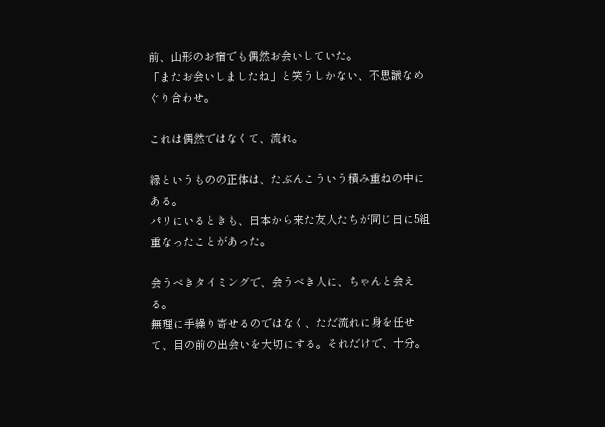前、山形のお宿でも偶然お会いしていた。
「またお会いしましたね」と笑うしかない、不思議なめぐり合わせ。

これは偶然ではなくて、流れ。

縁というものの正体は、たぶんこういう積み重ねの中にある。
パリにいるときも、日本から来た友人たちが同じ日に5組重なったことがあった。

会うべきタイミングで、会うべき人に、ちゃんと会える。
無理に手繰り寄せるのではなく、ただ流れに身を任せて、目の前の出会いを大切にする。それだけで、十分。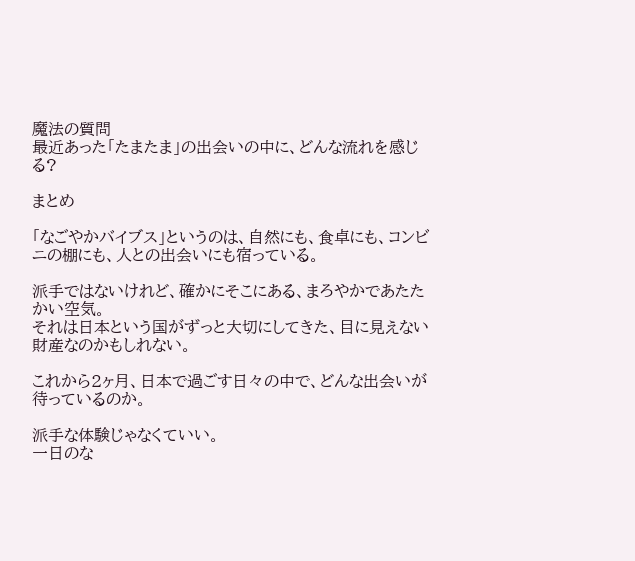魔法の質問
最近あった「たまたま」の出会いの中に、どんな流れを感じる?

まとめ

「なごやかバイブス」というのは、自然にも、食卓にも、コンビニの棚にも、人との出会いにも宿っている。

派手ではないけれど、確かにそこにある、まろやかであたたかい空気。
それは日本という国がずっと大切にしてきた、目に見えない財産なのかもしれない。

これから2ヶ月、日本で過ごす日々の中で、どんな出会いが待っているのか。

派手な体験じゃなくていい。
一日のな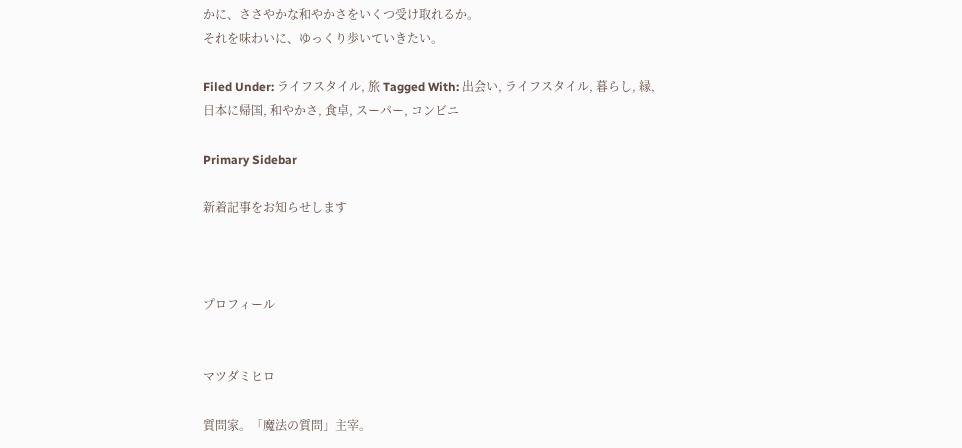かに、ささやかな和やかさをいくつ受け取れるか。
それを味わいに、ゆっくり歩いていきたい。

Filed Under: ライフスタイル, 旅 Tagged With: 出会い, ライフスタイル, 暮らし, 縁, 日本に帰国, 和やかさ, 食卓, スーパー, コンビニ

Primary Sidebar

新着記事をお知らせします



プロフィール


マツダミヒロ

質問家。「魔法の質問」主宰。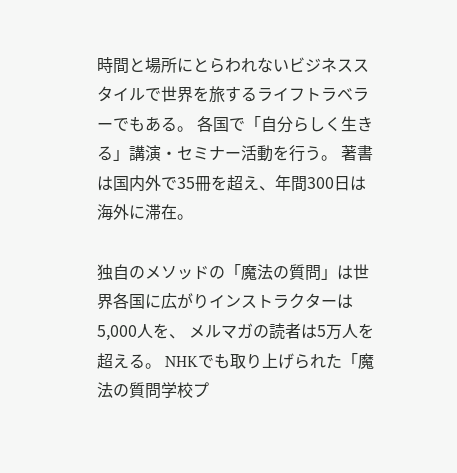時間と場所にとらわれないビジネススタイルで世界を旅するライフトラベラーでもある。 各国で「自分らしく生きる」講演・セミナー活動を行う。 著書は国内外で35冊を超え、年間300日は海外に滞在。

独自のメソッドの「魔法の質問」は世界各国に広がりインストラクターは5,000人を、 メルマガの読者は5万人を超える。 NHKでも取り上げられた「魔法の質問学校プ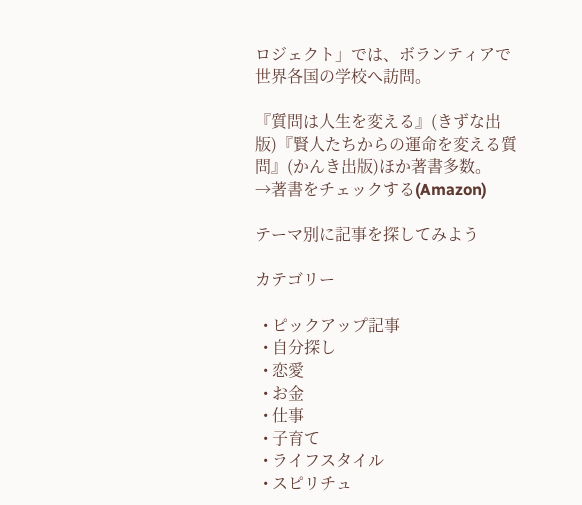ロジェクト」では、ボランティアで世界各国の学校へ訪問。

『質問は人生を変える』(きずな出版)『賢人たちからの運命を変える質問』(かんき出版)ほか著書多数。
→著書をチェックする(Amazon)

テーマ別に記事を探してみよう

カテゴリー

  • ピックアップ記事
  • 自分探し
  • 恋愛
  • お金
  • 仕事
  • 子育て
  • ライフスタイル
  • スピリチュ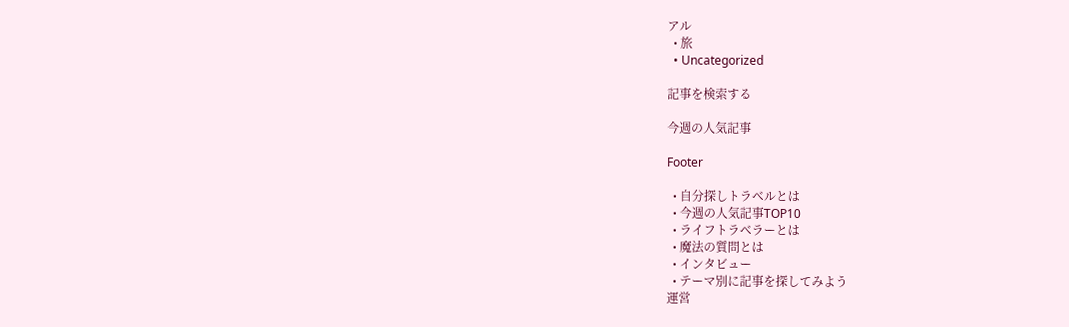アル
  • 旅
  • Uncategorized

記事を検索する

今週の人気記事

Footer

  • 自分探しトラベルとは
  • 今週の人気記事TOP10
  • ライフトラベラーとは
  • 魔法の質問とは
  • インタビュー
  • テーマ別に記事を探してみよう
運営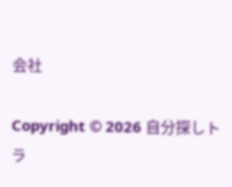会社

Copyright © 2026 自分探しトラ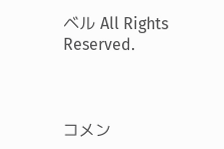ベル All Rights Reserved.



コメン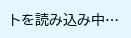トを読み込み中…